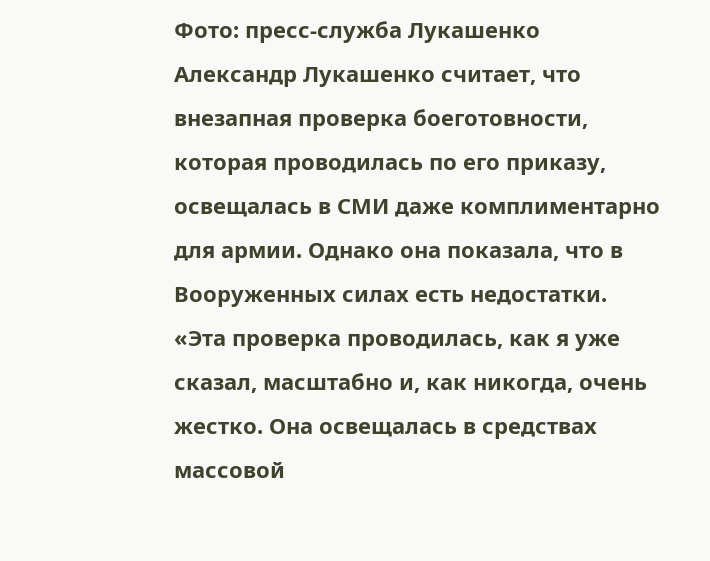Фото: пресс-служба Лукашенко
Александр Лукашенко считает, что внезапная проверка боеготовности, которая проводилась по его приказу, освещалась в СМИ даже комплиментарно для армии. Однако она показала, что в Вооруженных силах есть недостатки.
«Эта проверка проводилась, как я уже сказал, масштабно и, как никогда, очень жестко. Она освещалась в средствах массовой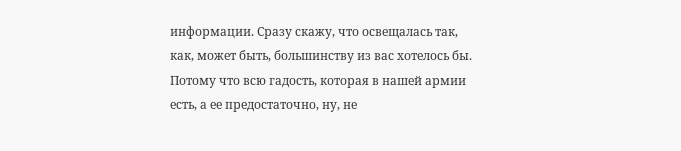информации. Сразу скажу, что освещалась так, как, может быть, большинству из вас хотелось бы. Потому что всю гадость, которая в нашей армии есть, а ее предостаточно, ну, не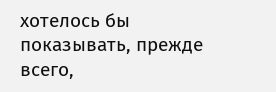хотелось бы показывать, прежде всего,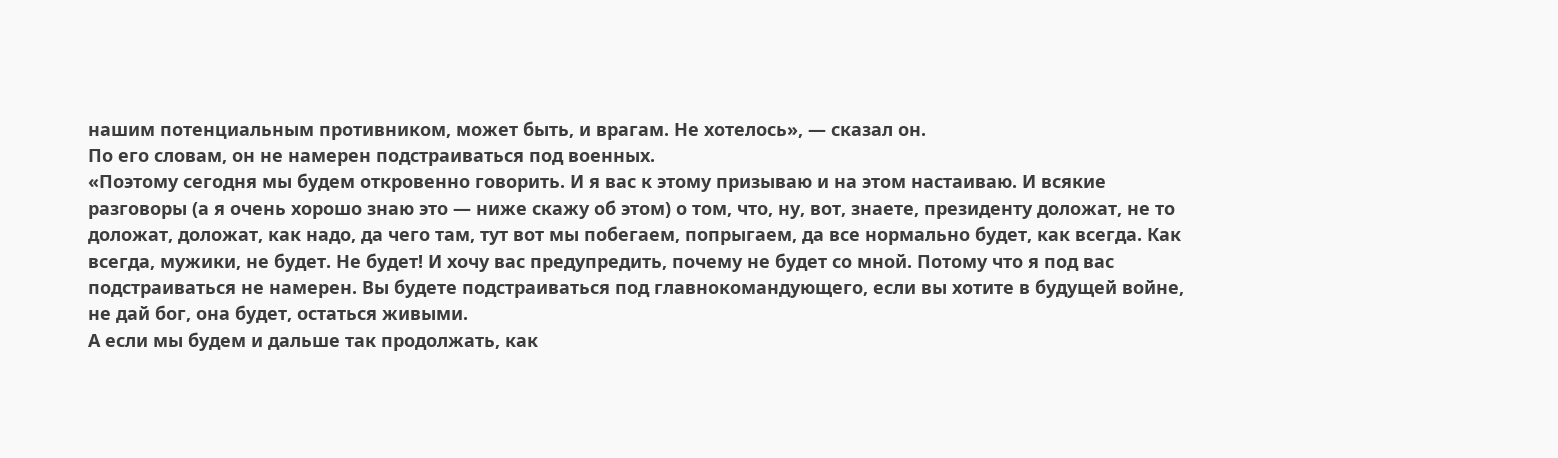нашим потенциальным противником, может быть, и врагам. Не хотелось», — сказал он.
По его словам, он не намерен подстраиваться под военных.
«Поэтому сегодня мы будем откровенно говорить. И я вас к этому призываю и на этом настаиваю. И всякие разговоры (а я очень хорошо знаю это — ниже скажу об этом) о том, что, ну, вот, знаете, президенту доложат, не то доложат, доложат, как надо, да чего там, тут вот мы побегаем, попрыгаем, да все нормально будет, как всегда. Как всегда, мужики, не будет. Не будет! И хочу вас предупредить, почему не будет со мной. Потому что я под вас подстраиваться не намерен. Вы будете подстраиваться под главнокомандующего, если вы хотите в будущей войне, не дай бог, она будет, остаться живыми.
А если мы будем и дальше так продолжать, как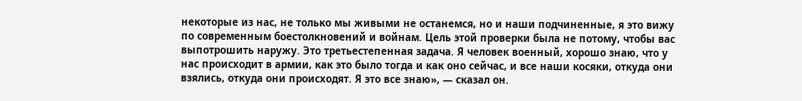некоторые из нас, не только мы живыми не останемся, но и наши подчиненные, я это вижу по современным боестолкновений и войнам. Цель этой проверки была не потому, чтобы вас выпотрошить наружу. Это третьестепенная задача. Я человек военный, хорошо знаю, что у нас происходит в армии, как это было тогда и как оно сейчас, и все наши косяки, откуда они взялись, откуда они происходят. Я это все знаю», — сказал он.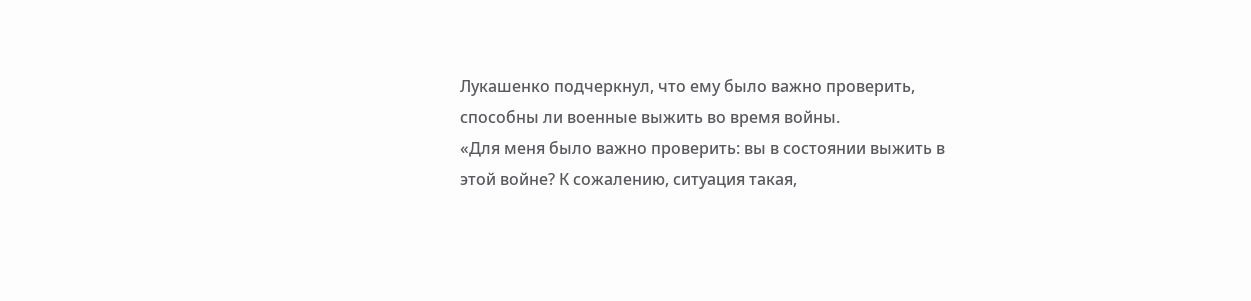Лукашенко подчеркнул, что ему было важно проверить, способны ли военные выжить во время войны.
«Для меня было важно проверить: вы в состоянии выжить в этой войне? К сожалению, ситуация такая,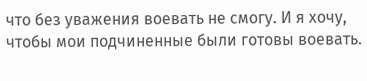что без уважения воевать не смогу. И я хочу, чтобы мои подчиненные были готовы воевать.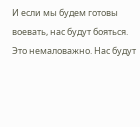И если мы будем готовы воевать, нас будут бояться. Это немаловажно. Нас будут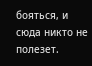бояться, и сюда никто не полезет.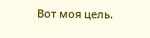Вот моя цель.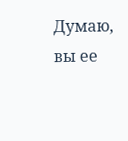Думаю, вы ее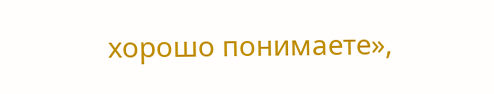хорошо понимаете»,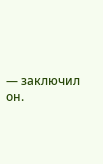— заключил он.